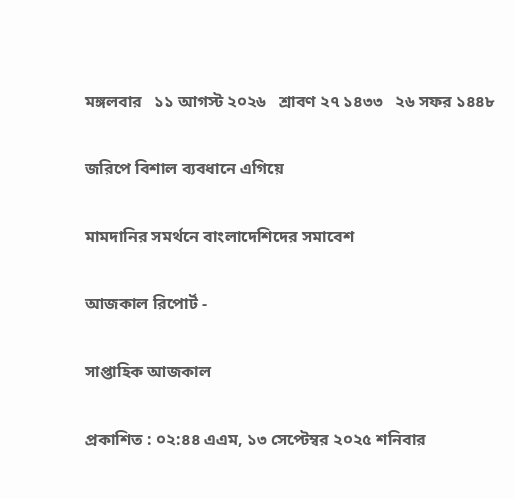মঙ্গলবার   ১১ আগস্ট ২০২৬   শ্রাবণ ২৭ ১৪৩৩   ২৬ সফর ১৪৪৮

জরিপে বিশাল ব্যবধানে এগিয়ে

মামদানির সমর্থনে বাংলাদেশিদের সমাবেশ

আজকাল রিপোর্ট -

সাপ্তাহিক আজকাল

প্রকাশিত : ০২:৪৪ এএম, ১৩ সেপ্টেম্বর ২০২৫ শনিবার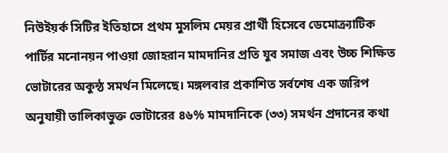নিউইয়র্ক সিটির ইতিহাসে প্রথম মুসলিম মেয়র প্রার্থী হিসেবে ডেমোক্র্যাটিক পার্টির মনোনয়ন পাওয়া জোহরান মামদানির প্রতি যুব সমাজ এবং উচ্চ শিক্ষিত ভোটারের অকুন্ঠ সমর্থন মিলেছে। মঙ্গলবার প্রকাশিত সর্বশেষ এক জরিপ অনুযায়ী তালিকাভুক্ত ভোটারের ৪৬% মামদানিকে (৩৩) সমর্থন প্রদানের কথা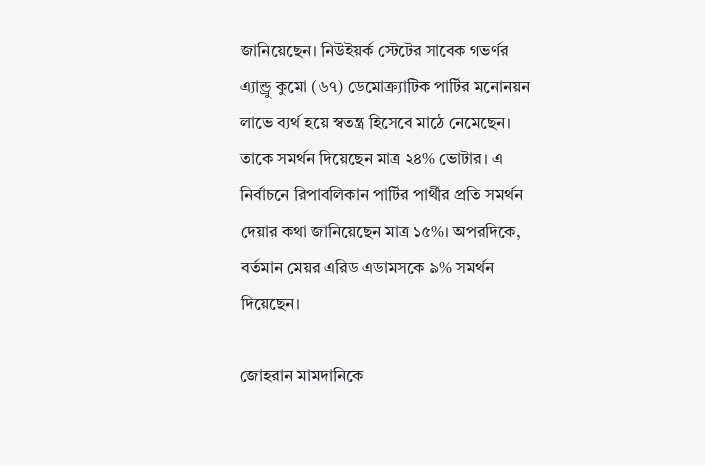জানিয়েছেন। নিউইয়র্ক স্টেটের সাবেক গভর্ণর এ্যান্ড্রু কুমো (৬৭) ডেমোক্র্যাটিক পার্টির মনোনয়ন লাভে ব্যর্থ হয়ে স্বতন্ত্র হিসেবে মাঠে নেমেছেন। তাকে সমর্থন দিয়েছেন মাত্র ২৪% ভোটার। এ নির্বাচনে রিপাবলিকান পার্টির পার্থীর প্রতি সমর্থন দেয়ার কথা জানিয়েছেন মাত্র ১৫%। অপরদিকে, বর্তমান মেয়র এরিড এডামসকে ৯% সমর্থন দিয়েছেন।

জোহরান মামদানিকে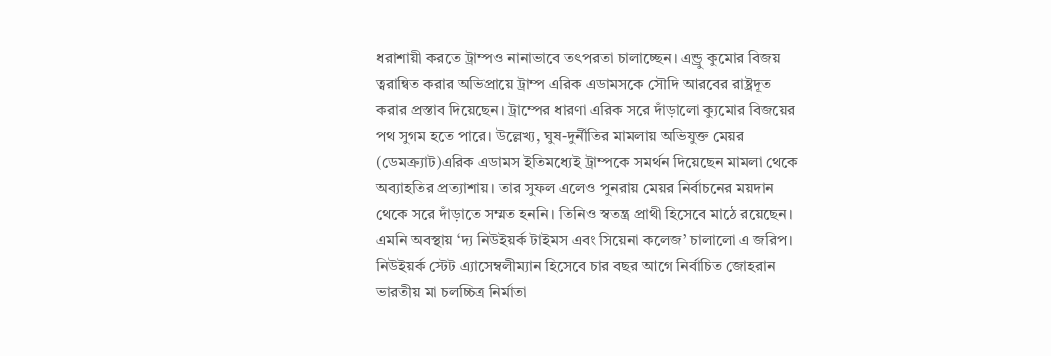ধরাশায়ী করতে ট্রাম্পও নানাভাবে তৎপরতা চালাচ্ছেন। এন্ড্রু কুমোর বিজয় ত্বরান্বিত করার অভিপ্রায়ে ট্রাম্প এরিক এডামসকে সৌদি আরবের রাষ্ট্রদূত করার প্রস্তাব দিয়েছেন। ট্রাম্পের ধারণা এরিক সরে দাঁড়ালো ক্যুমোর বিজয়ের পথ সুগম হতে পারে। উল্লেখ্য, ঘুষ-দুর্নীতির মামলায় অভিযুক্ত মেয়র (ডেমক্র্যাট)এরিক এডামস ইতিমধ্যেই ট্রাম্পকে সমর্থন দিয়েছেন মামলা থেকে অব্যাহতির প্রত্যাশায়। তার সুফল এলেও পুনরায় মেয়র নির্বাচনের ময়দান থেকে সরে দাঁড়াতে সম্মত হননি। তিনিও স্বতন্ত্র প্রাথী হিসেবে মাঠে রয়েছেন। এমনি অবস্থায় ‘দ্য নিউইয়র্ক টাইমস এবং সিয়েনা কলেজ’ চালালো এ জরিপ। নিউইয়র্ক স্টেট এ্যাসেম্বলীম্যান হিসেবে চার বছর আগে নির্বাচিত জোহরান ভারতীয় মা চলচ্চিত্র নির্মাতা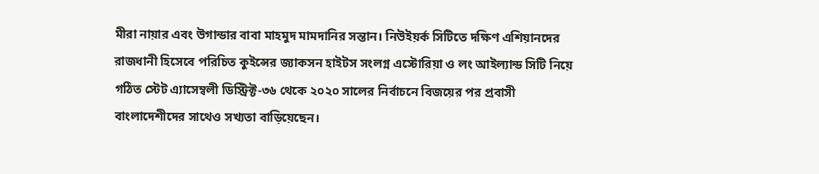মীরা নায়ার এবং উগান্ডার বাবা মাহমুদ মামদানির সন্তান। নিউইয়র্ক সিটিতে দক্ষিণ এশিয়ানদের রাজধানী হিসেবে পরিচিত কুইন্সের জ্যাকসন হাইটস সংলগ্ন এস্টোরিয়া ও লং আইল্যান্ড সিটি নিয়ে গঠিত স্টেট এ্যাসেম্বলী ডিস্ট্রিক্ট-৩৬ থেকে ২০২০ সালের নির্বাচনে বিজয়ের পর প্রবাসী বাংলাদেশীদের সাথেও সখ্যতা বাড়িয়েছেন।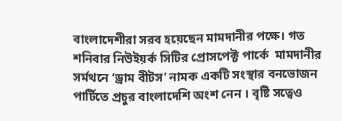বাংলাদেশীরা সরব হয়েছেন মামদানীর পক্ষে। গত শনিবার নিউইয়র্ক সিটির প্রোসপেক্ট পার্কে  মামদানীর সর্মথনে ‘ড্রাম বীটস’ নামক একটি সংস্থার বনভোজন পার্টিতে প্রচুর বাংলাদেশি অংশ নেন । বৃষ্টি সত্বেও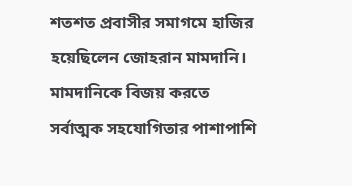শতশত প্রবাসীর সমাগমে হাজির হয়েছিলেন জোহরান মামদানি। মামদানিকে বিজয় করতে সর্বাত্মক সহযোগিতার পাশাপাশি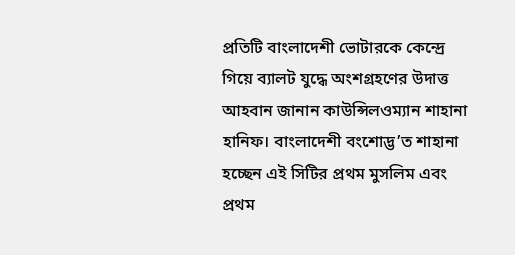প্রতিটি বাংলাদেশী ভোটারকে কেন্দ্রে গিয়ে ব্যালট যুদ্ধে অংশগ্রহণের উদাত্ত আহবান জানান কাউন্সিলওম্যান শাহানা হানিফ। বাংলাদেশী বংশোদ্ভ’ত শাহানা হচ্ছেন এই সিটির প্রথম মুসলিম এবং প্রথম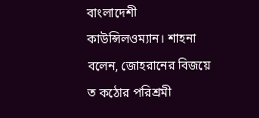বাংলাদেশী কাউন্সিলওম্যান। শাহনা বলেন, জোহরানের বিজয়ে ত কঠোর পরিশ্রমী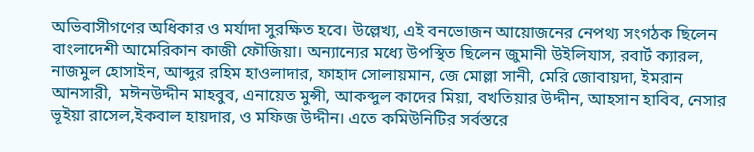অভিবাসীগণের অধিকার ও মর্যাদা সুরক্ষিত হবে। উল্লেখ্য, এই বনভোজন আয়োজনের নেপথ্য সংগঠক ছিলেন বাংলাদেশী আমেরিকান কাজী ফৌজিয়া। অন্যান্যের মধ্যে উপস্থিত ছিলেন জুমানী উইলিযাস, রবার্ট ক্যারল, নাজমুল হোসাইন, আব্দুর রহিম হাওলাদার, ফাহাদ সোলায়মান, জে মোল্লা সানী, মেরি জোবায়দা, ইমরান আনসারী,  মঈনউদ্দীন মাহবুব, এনায়েত মুন্সী, আকব্দুল কাদের মিয়া, বখতিয়ার উদ্দীন, আহসান হাবিব, নেসার ভূইয়া রাসেল,ইকবাল হায়দার, ও মফিজ উদ্দীন। এতে কমিউনিটির সর্বস্তরে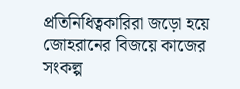প্রতিনিধিত্বকারিরা জড়ো হয়ে জোহরানের বিজয়ে কাজের সংকল্প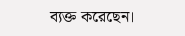ব্যক্ত করেছেন।